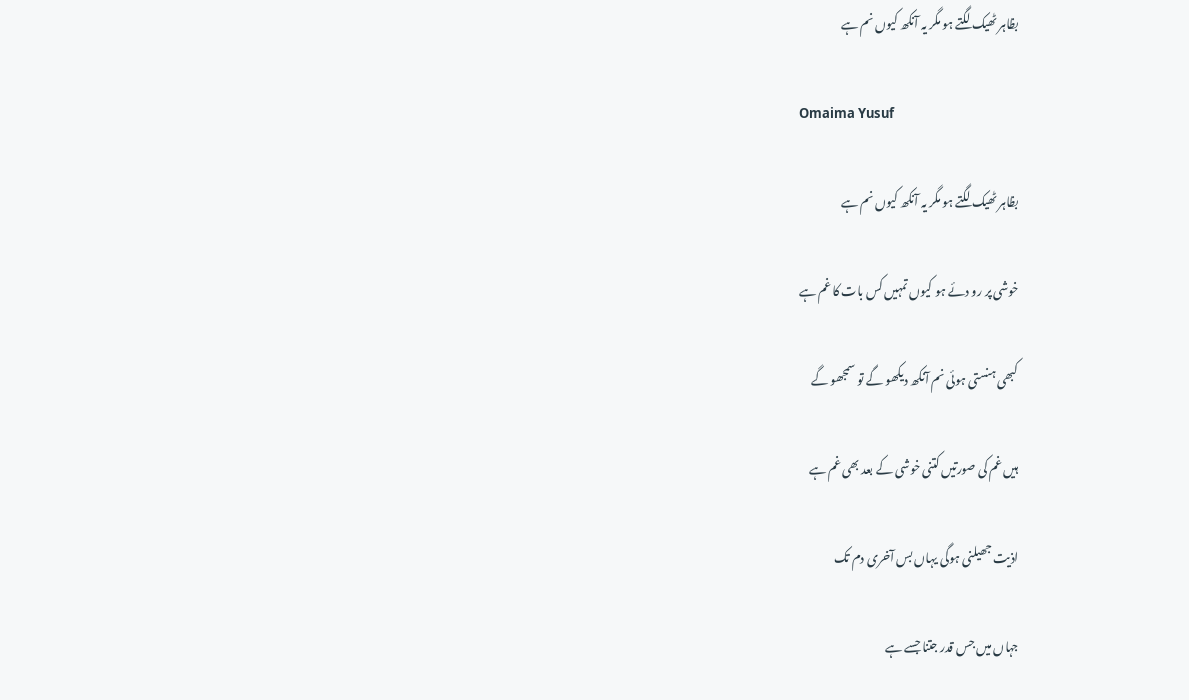بظاہر ٹھیک لگتے ہو مگر یہ آنکھ کیوں نم ہے

Omaima Yusuf

بظاہر ٹھیک لگتے ہو مگر یہ آنکھ کیوں نم ہے

خوشی پر رو دئے ہو کیوں تمہیں کس بات کا غم ہے

کبھی ہنستی ہوئی نم آنکھ دیکھو گے تو سمجھو گے

ہیں غم کی صورتیں کتنی خوشی کے بعد بھی غم ہے

اذیت جھیلنی ہوگی یہاں بس آخری دم تک

جہاں میں جس قدر جتنا جسے ہے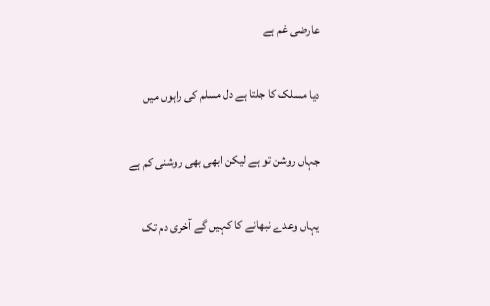عارضی غم ہے

دیا مسلک کا جلتا ہے دل مسلم کی راہوں میں

جہاں روشن تو ہے لیکن ابھی بھی روشنی کم ہے

یہاں وعدے نبھانے کا کہیں گے آخری دم تک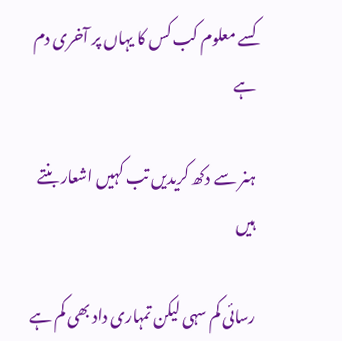کسے معلوم کب کس کا یہاں پر آخری دم ہے

ہنر سے دکھ کریدیں تب کہیں اشعار بنتے ہیں

رسائی کم سہی لیکن تمہاری داد بھی کم ہے